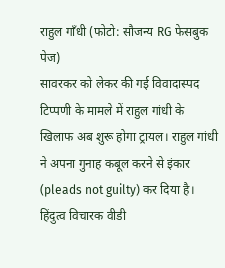राहुल गाँधी (फोटो: सौजन्य RG फेसबुक पेज)
सावरकर को लेकर की गई विवादास्पद टिप्पणी के मामले में राहुल गांधी के खिलाफ अब शुरू होगा ट्रायल। राहुल गांधी ने अपना गुनाह कबूल करने से इंकार (pleads not guilty) कर दिया है।
हिंदुत्व विचारक वीडी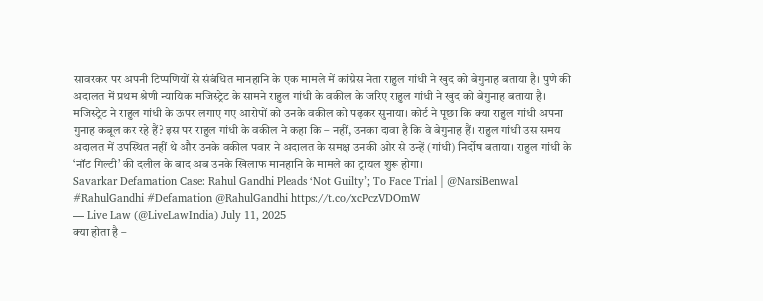सावरकर पर अपनी टिप्पणियों से संबंधित मानहानि के एक मामले में कांग्रेस नेता राहुल गांधी ने खुद को बेगुनाह बताया है। पुणे की अदालत में प्रथम श्रेणी न्यायिक मजिस्ट्रेट के सामने राहुल गांधी के वकील के जरिए राहुल गांधी ने खुद को बेगुनाह बताया है। मजिस्ट्रेट ने राहुल गांधी के ऊपर लगाए गए आरोपों को उनके वकील को पढ़कर सुनाया। कोर्ट ने पूछा कि क्या राहुल गांधी अपना गुनाह कबूल कर रहे हैं? इस पर राहुल गांधी के वकील ने कहा कि – नहीं, उनका दावा है कि वे बेगुनाह हैं। राहुल गांधी उस समय अदालत में उपस्थित नहीं थे और उनके वकील पवार ने अदालत के समक्ष उनकी ओर से उन्हें (गांधी) निर्दोष बताया। राहुल गांधी के ‘नॉट गिल्टी’ की दलील के बाद अब उनके खिलाफ मानहानि के मामले का ट्रायल शुरू होगा।
Savarkar Defamation Case: Rahul Gandhi Pleads ‘Not Guilty’; To Face Trial | @NarsiBenwal #RahulGandhi #Defamation @RahulGandhi https://t.co/xcPczVDOmW
— Live Law (@LiveLawIndia) July 11, 2025
क्या होता है –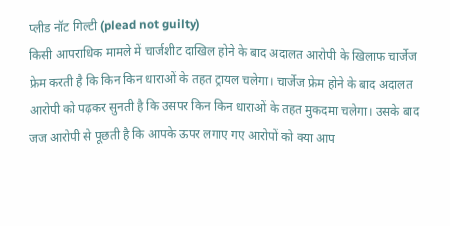प्लीड नॉट गिल्टी (plead not guilty)
किसी आपराधिक मामले में चार्जशीट दाखिल होने के बाद अदालत आरोपी के खिलाफ चार्जेज फ्रेम करती है कि किन किन धाराओं के तहत ट्रायल चलेगा। चार्जेज फ्रेम होने के बाद अदालत आरोपी को पढ़कर सुनती है कि उसपर किन किन धाराओं के तहत मुकदमा चलेगा। उसके बाद जज आरोपी से पूछती है कि आपके ऊपर लगाए गए आरोपों को क्या आप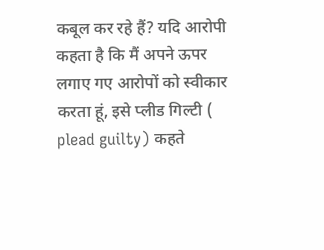कबूल कर रहे हैं? यदि आरोपी कहता है कि मैं अपने ऊपर लगाए गए आरोपों को स्वीकार करता हूं, इसे प्लीड गिल्टी ( plead guilty) कहते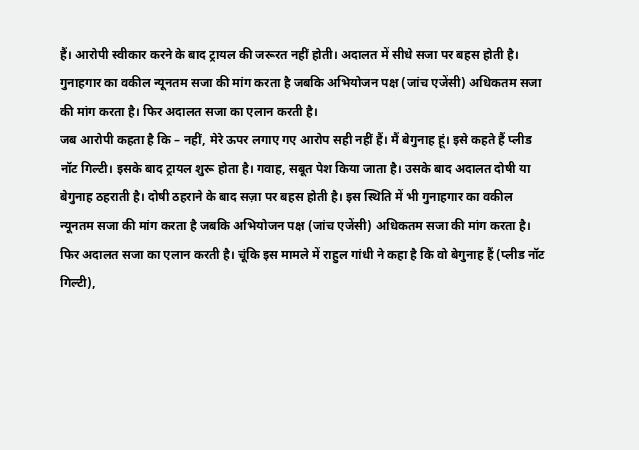हैं। आरोपी स्वीकार करने के बाद ट्रायल की जरूरत नहीं होती। अदालत में सीधे सजा पर बहस होती है। गुनाहगार का वकील न्यूनतम सजा की मांग करता है जबकि अभियोजन पक्ष (जांच एजेंसी) अधिकतम सजा की मांग करता है। फिर अदालत सजा का एलान करती है।
जब आरोपी कहता है कि – नहीं, मेरे ऊपर लगाए गए आरोप सही नहीं हैं। मैं बेगुनाह हूं। इसे कहते हैं प्लीड नॉट गिल्टी। इसके बाद ट्रायल शुरू होता है। गवाह, सबूत पेश किया जाता है। उसके बाद अदालत दोषी या बेगुनाह ठहराती है। दोषी ठहराने के बाद सज़ा पर बहस होती है। इस स्थिति में भी गुनाहगार का वकील न्यूनतम सजा की मांग करता है जबकि अभियोजन पक्ष (जांच एजेंसी) अधिकतम सजा की मांग करता है। फिर अदालत सजा का एलान करती है। चूंकि इस मामले में राहुल गांधी ने कहा है कि वो बेगुनाह हैं (प्लीड नॉट गिल्टी),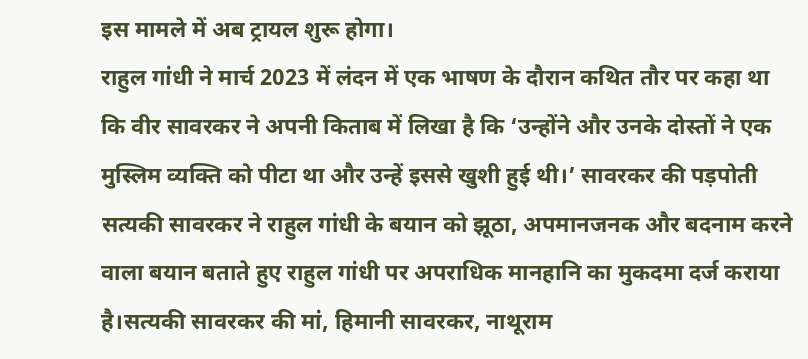इस मामले में अब ट्रायल शुरू होगा।
राहुल गांधी ने मार्च 2023 में लंदन में एक भाषण के दौरान कथित तौर पर कहा था कि वीर सावरकर ने अपनी किताब में लिखा है कि ‘उन्होंने और उनके दोस्तों ने एक मुस्लिम व्यक्ति को पीटा था और उन्हें इससे खुशी हुई थी।’ सावरकर की पड़पोती सत्यकी सावरकर ने राहुल गांधी के बयान को झूठा, अपमानजनक और बदनाम करने वाला बयान बताते हुए राहुल गांधी पर अपराधिक मानहानि का मुकदमा दर्ज कराया है।सत्यकी सावरकर की मां, हिमानी सावरकर, नाथूराम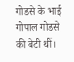गोडसे के भाई गोपाल गोडसे की बेटी थीं।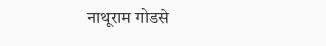नाथूराम गोडसे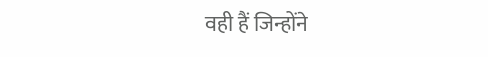वही हैं जिन्होंने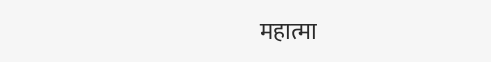महात्मा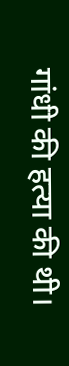गांधी की हत्या की थी।